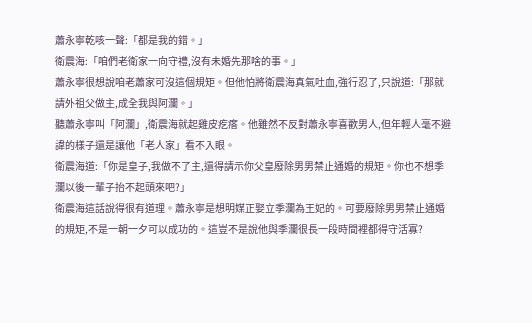蕭永寧乾咳一聲:「都是我的錯。」
衛震海:「咱們老衛家一向守禮,沒有未婚先那啥的事。」
蕭永寧很想說咱老蕭家可沒這個規矩。但他怕將衛震海真氣吐血,強行忍了,只說道:「那就請外祖父做主,成全我與阿瀾。」
聽蕭永寧叫「阿瀾」,衛震海就起雞皮疙瘩。他雖然不反對蕭永寧喜歡男人,但年輕人毫不避諱的樣子還是讓他「老人家」看不入眼。
衛震海道:「你是皇子,我做不了主,還得請示你父皇廢除男男禁止通婚的規矩。你也不想季瀾以後一輩子抬不起頭來吧?」
衛震海這話說得很有道理。蕭永寧是想明媒正娶立季瀾為王妃的。可要廢除男男禁止通婚的規矩,不是一朝一夕可以成功的。這豈不是說他與季瀾很長一段時間裡都得守活寡?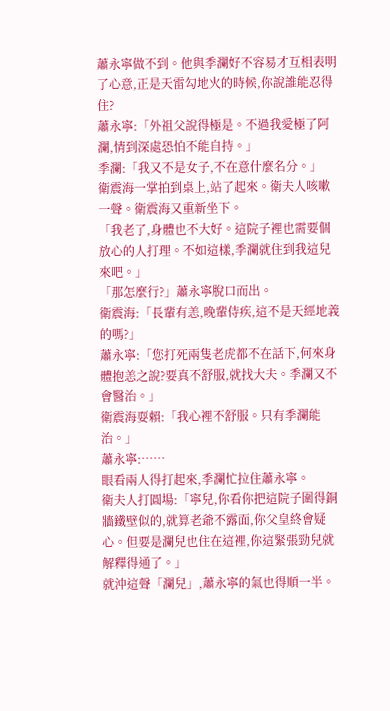蕭永寧做不到。他與季瀾好不容易才互相表明了心意,正是天雷勾地火的時候,你說誰能忍得住?
蕭永寧:「外祖父說得極是。不過我愛極了阿瀾,情到深處恐怕不能自持。」
季瀾:「我又不是女子,不在意什麼名分。」
衛震海一掌拍到桌上,站了起來。衛夫人咳嗽一聲。衛震海又重新坐下。
「我老了,身體也不大好。這院子裡也需要個放心的人打理。不如這樣,季瀾就住到我這兒來吧。」
「那怎麼行?」蕭永寧脫口而出。
衛震海:「長輩有恙,晚輩侍疾,這不是天經地義的嗎?」
蕭永寧:「您打死兩隻老虎都不在話下,何來身體抱恙之說?要真不舒服,就找大夫。季瀾又不會醫治。」
衛震海耍賴:「我心裡不舒服。只有季瀾能治。」
蕭永寧:……
眼看兩人得打起來,季瀾忙拉住蕭永寧。
衛夫人打圓場:「寧兒,你看你把這院子圍得銅牆鐵壁似的,就算老爺不露面,你父皇終會疑心。但要是瀾兒也住在這裡,你這緊張勁兒就解釋得通了。」
就沖這聲「瀾兒」,蕭永寧的氣也得順一半。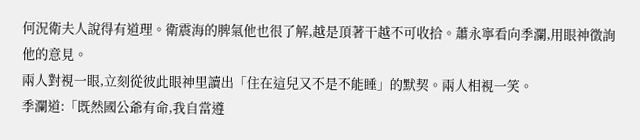何況衛夫人說得有道理。衛震海的脾氣他也很了解,越是頂著干越不可收拾。蕭永寧看向季瀾,用眼神徵詢他的意見。
兩人對視一眼,立刻從彼此眼神里讀出「住在這兒又不是不能睡」的默契。兩人相視一笑。
季瀾道:「既然國公爺有命,我自當遵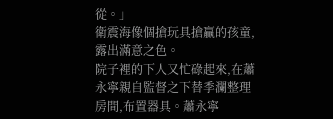從。」
衛震海像個搶玩具搶贏的孩童,露出滿意之色。
院子裡的下人又忙碌起來,在蕭永寧親自監督之下替季瀾整理房間,布置器具。蕭永寧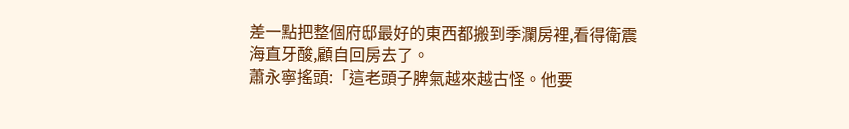差一點把整個府邸最好的東西都搬到季瀾房裡,看得衛震海直牙酸,顧自回房去了。
蕭永寧搖頭:「這老頭子脾氣越來越古怪。他要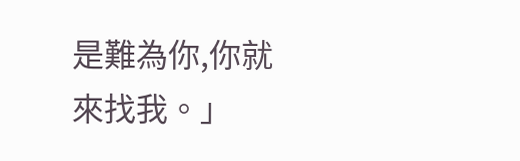是難為你,你就來找我。」